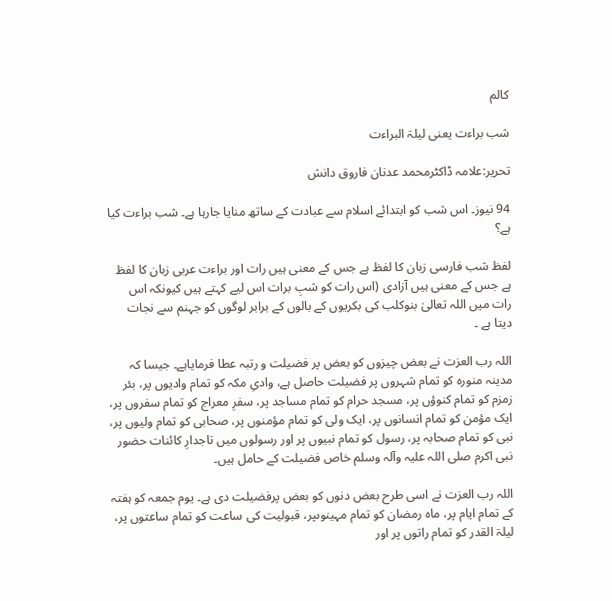کالم

شب براءت یعنی لیلۃ البراءت

تحریر:علامہ ڈاکٹرمحمد عدنان فاروق دانش

94 نیوز۔ اس شب کو ابتدائے اسلام سے عبادت کے ساتھ منایا جارہا ہے۔ شب براءت کیا ہے؟

لفظ شب فارسی زبان کا لفظ ہے جس کے معنی ہیں رات اور براءت عربی زبان کا لفظ ہے جس کے معنی ہیں آزادی (اس رات کو شبِ برات اس لیے کہتے ہیں کیونکہ اس رات میں اللہ تعالیٰ بنوکلب کی بکریوں کے بالوں کے برابر لوگوں کو جہنم سے نجات دیتا ہے ۔

اللہ رب العزت نے بعض چیزوں کو بعض پر فضیلت و رتبہ عطا فرمایاہے۔ جیسا کہ مدینہ منورہ کو تمام شہروں پر فضیلت حاصل ہے، وادیِ مکہ کو تمام وادیوں پر، بئر زمزم کو تمام کنوؤں پر، مسجد حرام کو تمام مساجد پر، سفرِ معراج کو تمام سفروں پر، ایک مؤمن کو تمام انسانوں پر، ایک ولی کو تمام مؤمنوں پر، صحابی کو تمام ولیوں پر، نبی کو تمام صحابہ پر، رسول کو تمام نبیوں پر اور رسولوں میں تاجدارِ کائنات حضور نبی اکرم صلی اللہ علیہ وآلہ وسلم خاص فضیلت کے حامل ہیں۔

اللہ رب العزت نے اسی طرح بعض دنوں کو بعض پرفضیلت دی ہے۔ یوم جمعہ کو ہفتہ کے تمام ایام پر، ماہ رمضان کو تمام مہینوںپر، قبولیت کی ساعت کو تمام ساعتوں پر، لیلۃ القدر کو تمام راتوں پر اور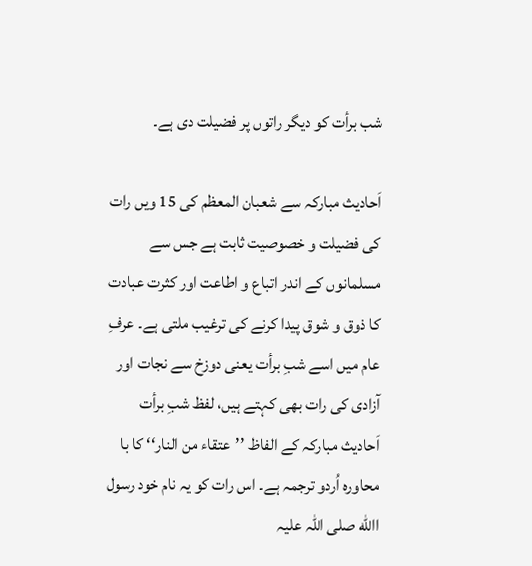شب برأت کو دیگر راتوں پر فضیلت دی ہے۔

اَحادیث مبارکہ سے شعبان المعظم کی 15 ویں رات کی فضیلت و خصوصیت ثابت ہے جس سے مسلمانوں کے اندر اتباع و اطاعت اور کثرت عبادت کا ذوق و شوق پیدا کرنے کی ترغیب ملتی ہے۔ عرفِ عام میں اسے شبِ برأت یعنی دوزخ سے نجات اور آزادی کی رات بھی کہتے ہیں، لفظ شبِ برأت اَحادیث مبارکہ کے الفاظ ’’عتقاء من النار‘‘ کا با محاورہ اُردو ترجمہ ہے۔ اس رات کو یہ نام خود رسول االله صلی اللہ علیہ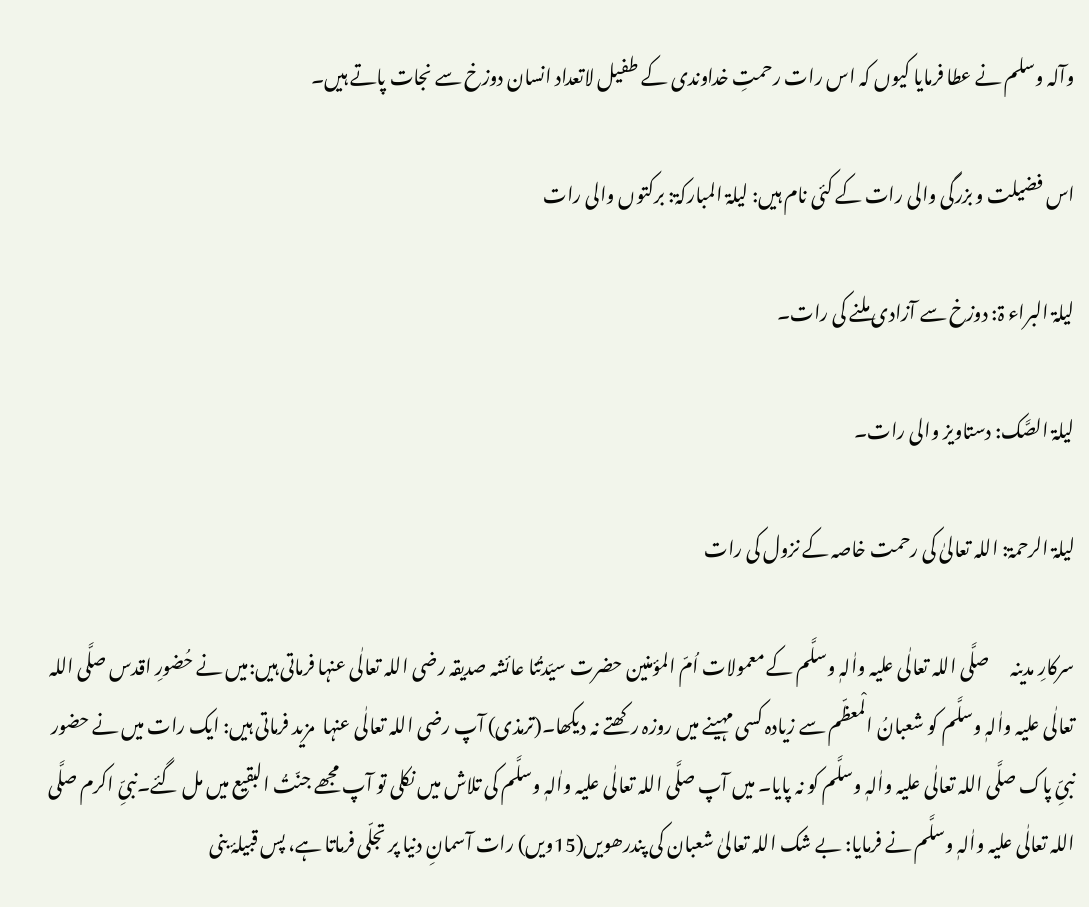وآلہ وسلم نے عطا فرمایا کیوں کہ اس رات رحمتِ خداوندی کے طفیل لاتعداد انسان دوزخ سے نجات پاتے ہیں۔

اس فضیلت و بزرگی والی رات کے کئی نام ہیں: لیلۃ المبارکۃ: برکتوں والی رات

لیلۃ البراء ۃ: دوزخ سے آزادی ملنے کی رات۔

لیلۃ الصَّک: دستاویز والی رات۔

لیلۃ الرحمۃ: اللہ تعالیٰ کی رحمت خاصہ کے نزول کی رات

سرکارِ مدینہ      صلَّی اللہ تعالٰی علیہ واٰلہٖ وسلَّم کے معمولات اُمّ المؤمنین حضرت سیّدتُنا عائشہ صدیقہ رضی اللہ تعالٰی عنہا فرماتی ہیں:میں نے حُضورِ اقدس صلَّی اللہ تعالٰی علیہ واٰلہٖ وسلَّم کو شعبانُ الْمعظّم سے زیادہ کسی مہینے میں روزہ رکھتے نہ دیکھا۔(ترمذی) آپ رضی اللہ تعالٰی عنہا  مزید فرماتی ہیں: ایک رات میں نے حضور نبیِّ پاک صلَّی اللہ تعالٰی علیہ واٰلہٖ وسلَّم کو نہ پایا۔ میں آپ صلَّی اللہ تعالٰی علیہ واٰلہٖ وسلَّم کی تلاش میں نکلی تو آپ مجھے جنّتُ البقیع میں مل گئے۔نبیِّ اکرم صلَّی اللہ تعالٰی علیہ واٰلہٖ وسلَّم نے فرمایا: بے شک اللہ تعالیٰ شعبان کی پندرھویں(15ویں) رات آسمانِ دنیا پر تجلّی فرماتا ہے، پس قبیلۂ بنی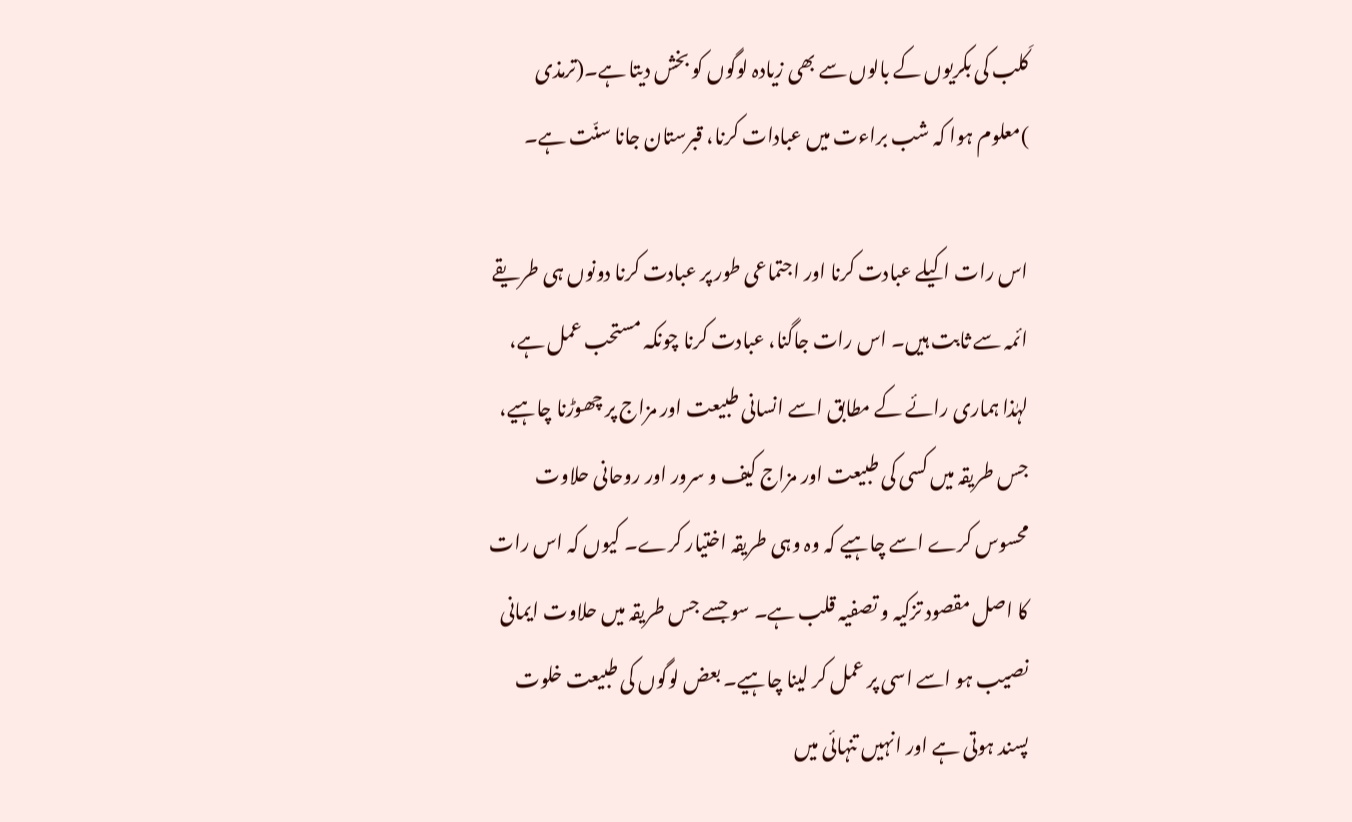کَلب کی بکریوں کے بالوں سے بھی زیادہ لوگوں کو بخش دیتا ہے۔(ترمذی )معلوم ہوا کہ شب براءت میں عبادات کرنا، قبرستان جانا سنّت ہے۔

اس رات اکیلے عبادت کرنا اور اجتماعی طور پر عبادت کرنا دونوں ہی طریقے ائمہ سے ثابت ہیں۔ اس رات جاگنا، عبادت کرنا چونکہ مستحب عمل ہے، لہٰذا ہماری رائے کے مطابق اسے انسانی طبیعت اور مزاج پر چھوڑنا چاہیے، جس طریقہ میں کسی کی طبیعت اور مزاج کیف و سرور اور روحانی حلاوت محسوس کرے اسے چاہیے کہ وہ وہی طریقہ اختیار کرے۔ کیوں کہ اس رات کا اصل مقصود تزکیہ و تصفیہ قلب ہے۔ سو جسے جس طریقہ میں حلاوت ایمانی نصیب ہو اسے اسی پر عمل کر لینا چاہیے۔ بعض لوگوں کی طبیعت خلوت پسند ہوتی ہے اور انہیں تنہائی میں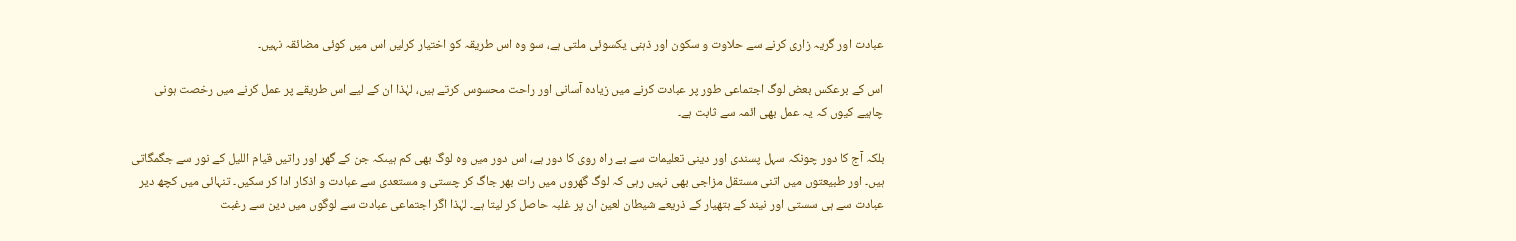عبادت اور گریہ زاری کرنے سے حلاوت و سکون اور ذہنی یکسوئی ملتی ہے، سو وہ اس طریقہ کو اختیار کرلیں اس میں کوئی مضائقہ نہیں۔

اس کے برعکس بعض لوگ اجتماعی طور پر عبادت کرنے میں زیادہ آسانی اور راحت محسوس کرتے ہیں، لہٰذا ان کے لیے اس طریقے پر عمل کرنے میں رخصت ہونی چاہیے کیوں کہ یہ عمل بھی ائمہ سے ثابت ہے۔

بلکہ آج کا دور چونکہ سہل پسندی اور دینی تعلیمات سے بے راہ روی کا دور ہے، اس دور میں وہ لوگ بھی کم ہیںکہ جن کے گھر اور راتیں قیام اللیل کے نور سے جگمگاتی ہیں۔ اور طبیعتوں میں اتنی مستقل مزاجی بھی نہیں رہی کہ لوگ گھروں میں رات بھر جاگ کر چستی و مستعدی سے عبادت و اذکار ادا کر سکیں۔ تنہائی میں کچھ دیر عبادت سے ہی سستی اور نیند کے ہتھیار کے ذریعے شیطان لعین ان پر غلبہ حاصل کر لیتا ہے۔ لہٰذا اگر اجتماعی عبادت سے لوگوں میں دین سے رغبت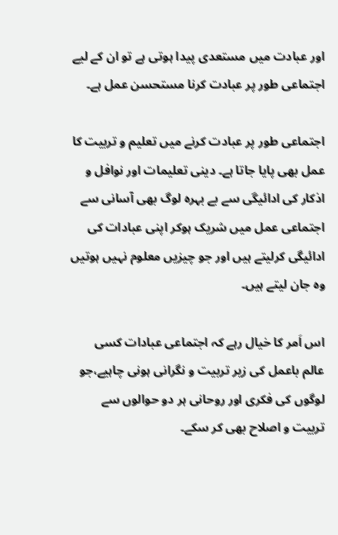اور عبادت میں مستعدی پیدا ہوتی ہے تو ان کے لیے اجتماعی طور پر عبادت کرنا مستحسن عمل ہے۔

اجتماعی طور پر عبادت کرنے میں تعلیم و تربیت کا عمل بھی پایا جاتا ہے۔ دینی تعلیمات اور نوافل و اذکار کی ادائیگی سے بے بہرہ لوگ بھی آسانی سے اجتماعی عمل میں شریک ہوکر اپنی عبادات کی ادائیگی کرلیتے ہیں اور جو چیزیں معلوم نہیں ہوتیں وہ جان لیتے ہیں۔

اس اَمر کا خیال رہے کہ اجتماعی عبادات کسی عالم باعمل کی زیر تربیت و نگرانی ہونی چاہیے،جو لوگوں کی فکری اور روحانی ہر دو حوالوں سے تربیت و اصلاح بھی کر سکے۔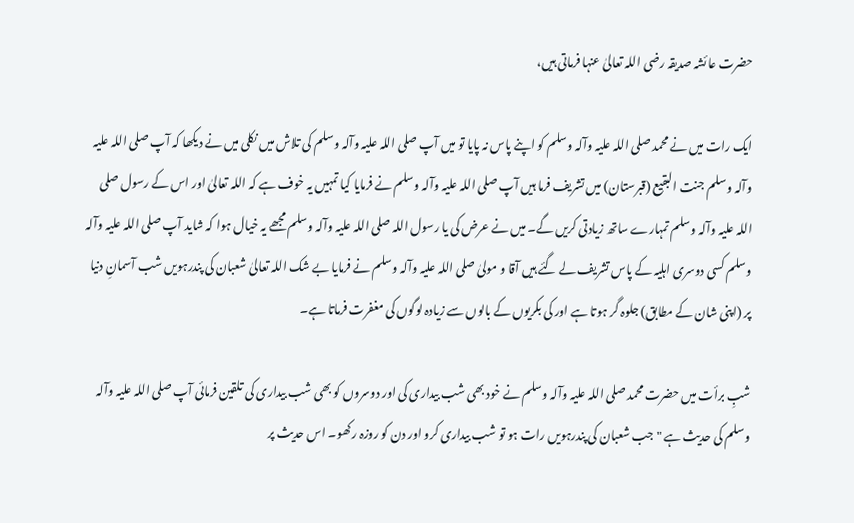حضرت عائشہ صدیقہ رضی اللہ تعالیٰ عنہا فرماتی ہیں،

ایک رات میں نے محمد صلی اللہ علیہ وآلہ وسلم کو اپنے پاس نہ پایا تو میں آپ صلی اللہ علیہ وآلہ وسلم کی تلاش میں نکلی میں نے دیکھا کہ آپ صلی اللہ علیہ وآلہ وسلم جنت البقیع (قبرستان) میں تشریف فرما ہیں آپ صلی اللہ علیہ وآلہ وسلم نے فرمایا کیا تمہیں یہ خوف ہے کہ اللہ تعالیٰ اور اس کے رسول صلی اللہ علیہ وآلہ وسلم تمہارے ساتھ زیادتی کریں گے۔ میں نے عرض کی یا رسول اللہ صلی اللہ علیہ وآلہ وسلم مجھے یہ خیال ہوا کہ شاید آپ صلی اللہ علیہ وآلہ وسلم کسی دوسری اہلیہ کے پاس تشریف لے گئے ہیں آقا و مولیٰ صلی اللہ علیہ وآلہ وسلم نے فرمایا بے شک اللہ تعالیٰ شعبان کی پندرہویں شب آسمانِ دنیا پر (اپنی شان کے مطابق) جلوہ گر ہوتا ہے اور کی بکریوں کے بالوں سے زیادہ لوگوں کی مغفرت فرماتا ہے۔

شبِ برأت میں حضرت محمد صلی اللہ علیہ وآلہ وسلم نے خود بھی شب بیداری کی اور دوسروں کو بھی شب بیداری کی تلقین فرمائی آپ صلی اللہ علیہ وآلہ وسلم کی حدیث ہے "جب شعبان کی پندرہویں رات ہو تو شب بیداری کرو اور دن کو روزہ رکھو۔ اس حدیث پر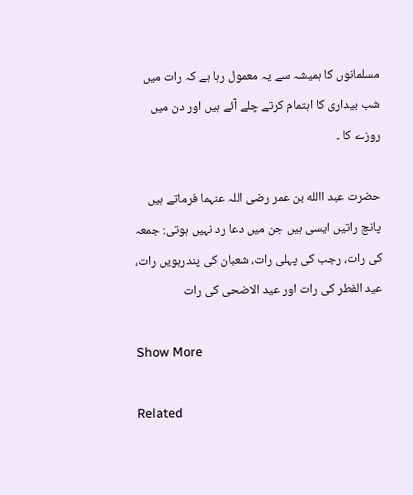مسلمانوں کا ہمیشہ سے یہ معمول رہا ہے کہ رات میں شب بیداری کا اہتمام کرتے چلے آئے ہیں اور دن میں روزے کا ۔

حضرت عبد االله بن عمر رضی اللہ عنہما فرماتے ہیں پانچ راتیں ایسی ہیں جن میں دعا رد نہیں ہوتی: جمعہ کی رات، رجب کی پہلی رات، شعبان کی پندرہویں رات، عید الفطر کی رات اور عید الاضحی کی رات

Show More

Related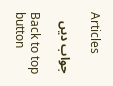Articles

جواب دیں

Back to top button